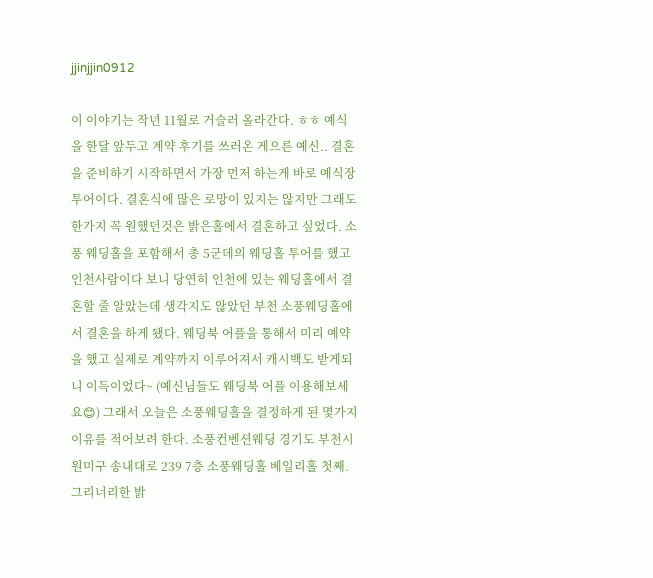jjinjjin0912

이 이야기는 작년 11월로 거슬러 올라간다. ㅎㅎ 예식을 한달 앞두고 계약 후기를 쓰러온 게으른 예신.. 결혼을 준비하기 시작하면서 가장 먼저 하는게 바로 예식장 투어이다. 결혼식에 많은 로망이 있지는 않지만 그래도 한가지 꼭 원했던것은 밝은홀에서 결혼하고 싶었다. 소풍 웨딩홀을 포함해서 총 5군데의 웨딩홀 투어를 했고 인천사람이다 보니 당연히 인천에 있는 웨딩홀에서 결혼할 줄 알았는데 생각지도 않았던 부천 소풍웨딩홀에서 결혼을 하게 됐다. 웨딩북 어플을 통해서 미리 예약을 했고 실제로 계약까지 이루어져서 캐시백도 받게되니 이득이었다~ (예신님들도 웨딩북 어플 이용해보세요😊) 그래서 오늘은 소풍웨딩홀을 결정하게 된 몇가지 이유를 적어보려 한다. 소풍컨벤션웨딩 경기도 부천시 원미구 송내대로 239 7층 소풍웨딩홀 베일리홀 첫째. 그리너리한 밝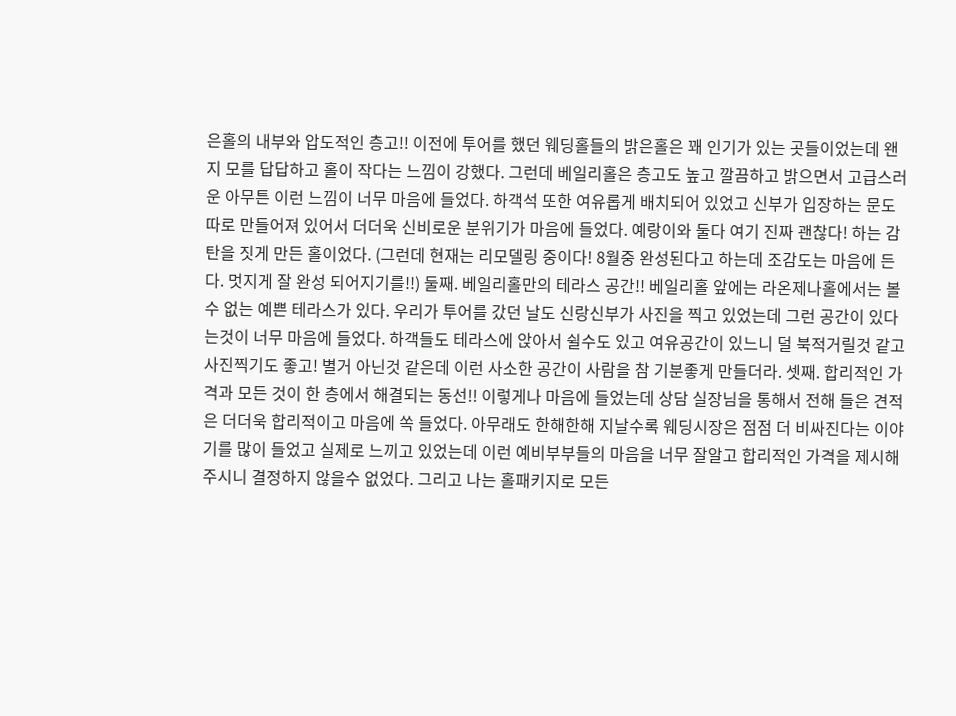은홀의 내부와 압도적인 층고!! 이전에 투어를 했던 웨딩홀들의 밝은홀은 꽤 인기가 있는 곳들이었는데 왠지 모를 답답하고 홀이 작다는 느낌이 강했다. 그런데 베일리홀은 층고도 높고 깔끔하고 밝으면서 고급스러운 아무튼 이런 느낌이 너무 마음에 들었다. 하객석 또한 여유롭게 배치되어 있었고 신부가 입장하는 문도 따로 만들어져 있어서 더더욱 신비로운 분위기가 마음에 들었다. 예랑이와 둘다 여기 진짜 괜찮다! 하는 감탄을 짓게 만든 홀이었다. (그런데 현재는 리모델링 중이다! 8월중 완성된다고 하는데 조감도는 마음에 든다. 멋지게 잘 완성 되어지기를!!) 둘째. 베일리홀만의 테라스 공간!! 베일리홀 앞에는 라온제나홀에서는 볼수 없는 예쁜 테라스가 있다. 우리가 투어를 갔던 날도 신랑신부가 사진을 찍고 있었는데 그런 공간이 있다는것이 너무 마음에 들었다. 하객들도 테라스에 앉아서 쉴수도 있고 여유공간이 있느니 덜 북적거릴것 같고 사진찍기도 좋고! 별거 아닌것 같은데 이런 사소한 공간이 사람을 참 기분좋게 만들더라. 셋째. 합리적인 가격과 모든 것이 한 층에서 해결되는 동선!! 이렇게나 마음에 들었는데 상담 실장님을 통해서 전해 들은 견적은 더더욱 합리적이고 마음에 쏙 들었다. 아무래도 한해한해 지날수록 웨딩시장은 점점 더 비싸진다는 이야기를 많이 들었고 실제로 느끼고 있었는데 이런 예비부부들의 마음을 너무 잘알고 합리적인 가격을 제시해 주시니 결정하지 않을수 없었다. 그리고 나는 홀패키지로 모든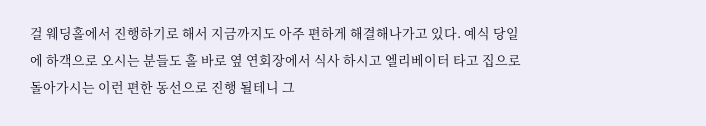걸 웨딩홀에서 진행하기로 해서 지금까지도 아주 편하게 해결해나가고 있다. 예식 당일에 하객으로 오시는 분들도 홀 바로 옆 연회장에서 식사 하시고 엘리베이터 타고 집으로 돌아가시는 이런 편한 동선으로 진행 될테니 그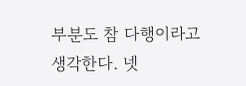부분도 참 다행이라고 생각한다. 넷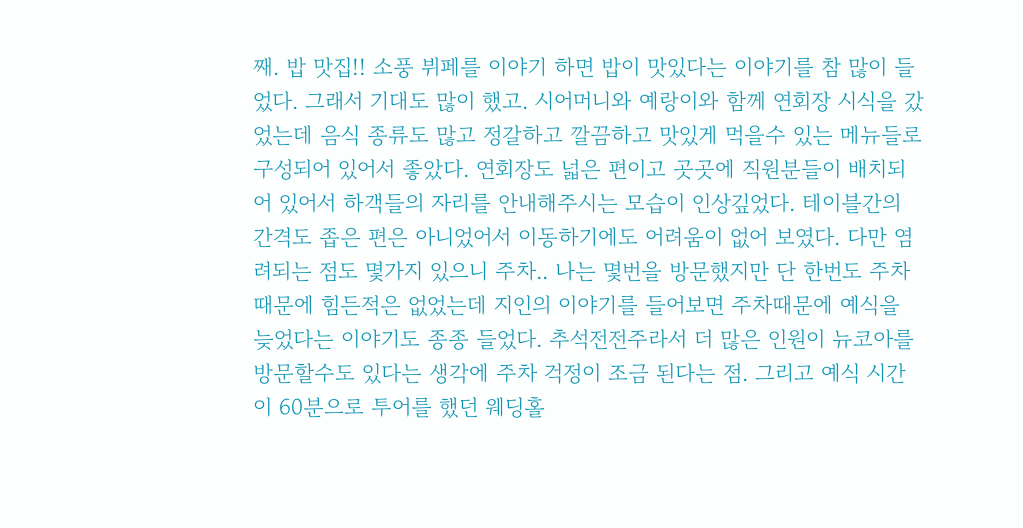째. 밥 맛집!! 소풍 뷔페를 이야기 하면 밥이 맛있다는 이야기를 참 많이 들었다. 그래서 기대도 많이 했고. 시어머니와 예랑이와 함께 연회장 시식을 갔었는데 음식 종류도 많고 정갈하고 깔끔하고 맛있게 먹을수 있는 메뉴들로 구성되어 있어서 좋았다. 연회장도 넓은 편이고 곳곳에 직원분들이 배치되어 있어서 하객들의 자리를 안내해주시는 모습이 인상깊었다. 테이블간의 간격도 좁은 편은 아니었어서 이동하기에도 어려움이 없어 보였다. 다만 염려되는 점도 몇가지 있으니 주차.. 나는 몇번을 방문했지만 단 한번도 주차때문에 힘든적은 없었는데 지인의 이야기를 들어보면 주차때문에 예식을 늦었다는 이야기도 종종 들었다. 추석전전주라서 더 많은 인원이 뉴코아를 방문할수도 있다는 생각에 주차 걱정이 조금 된다는 점. 그리고 예식 시간이 60분으로 투어를 했던 웨딩홀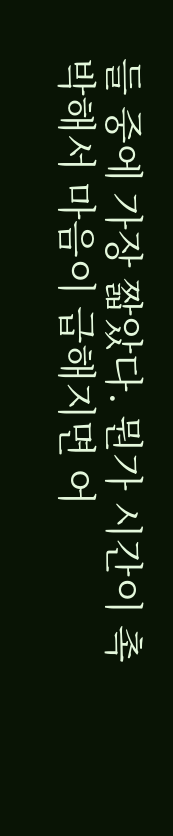들 중에 가장 짧았다. 뭔가 시간이 촉박해서 마음이 급해지면 어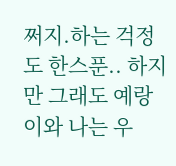쩌지.하는 걱정도 한스푼.. 하지만 그래도 예랑이와 나는 우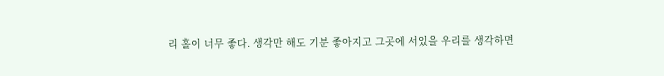리 홀이 너무 좋다. 생각만 해도 기분 좋아지고 그곳에 서있을 우리를 생각하면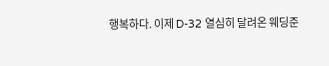행복하다. 이제 D-32 열심히 달려온 웨딩준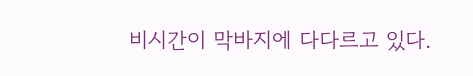비시간이 막바지에 다다르고 있다.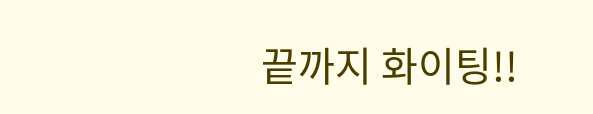끝까지 화이팅!!